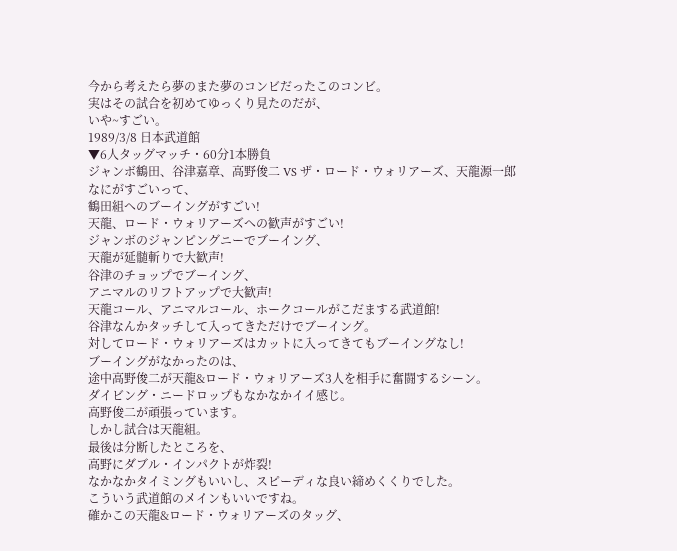今から考えたら夢のまた夢のコンビだったこのコンビ。
実はその試合を初めてゆっくり見たのだが、
いや~すごい。
1989/3/8 日本武道館
▼6人タッグマッチ・60分1本勝負
ジャンボ鶴田、谷津嘉章、高野俊二 VS ザ・ロード・ウォリアーズ、天龍源一郎
なにがすごいって、
鶴田組へのブーイングがすごい!
天龍、ロード・ウォリアーズへの歓声がすごい!
ジャンボのジャンピングニーでブーイング、
天龍が延髄斬りで大歓声!
谷津のチョップでブーイング、
アニマルのリフトアップで大歓声!
天龍コール、アニマルコール、ホークコールがこだまする武道館!
谷津なんかタッチして入ってきただけでブーイング。
対してロード・ウォリアーズはカットに入ってきてもブーイングなし!
ブーイングがなかったのは、
途中高野俊二が天龍&ロード・ウォリアーズ3人を相手に奮闘するシーン。
ダイビング・ニードロップもなかなかイイ感じ。
高野俊二が頑張っています。
しかし試合は天龍組。
最後は分断したところを、
高野にダブル・インパクトが炸裂!
なかなかタイミングもいいし、スピーディな良い締めくくりでした。
こういう武道館のメインもいいですね。
確かこの天龍&ロード・ウォリアーズのタッグ、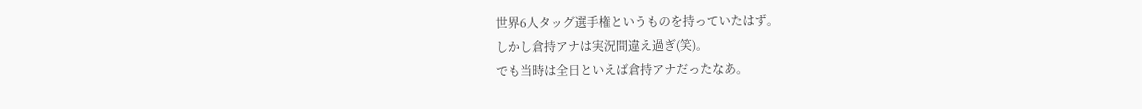世界6人タッグ選手権というものを持っていたはず。
しかし倉持アナは実況間違え過ぎ(笑)。
でも当時は全日といえば倉持アナだったなあ。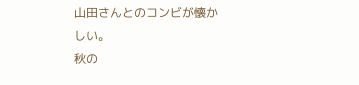山田さんとのコンビが懐かしい。
秋の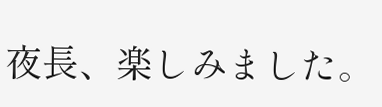夜長、楽しみました。